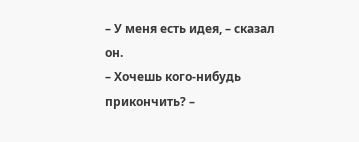– У меня есть идея, – сказал он.
– Хочешь кого-нибудь прикончить? –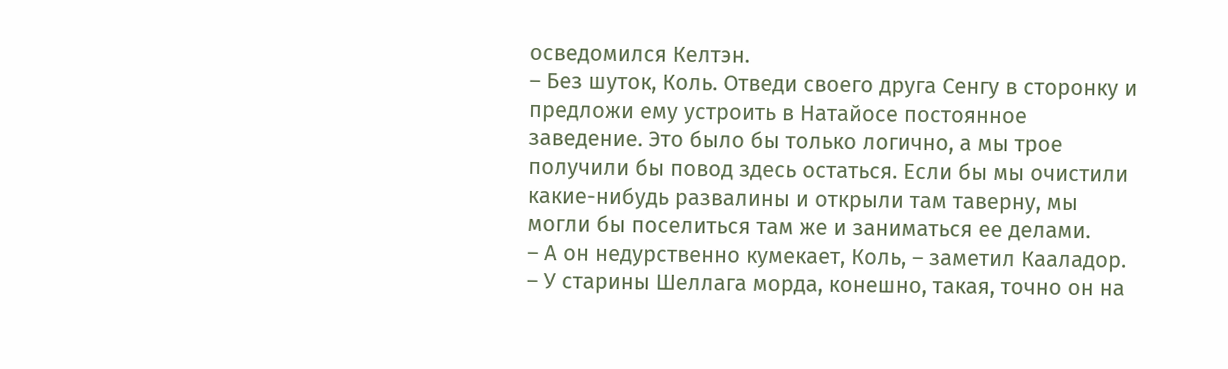осведомился Келтэн.
– Без шуток, Коль. Отведи своего друга Сенгу в сторонку и предложи ему устроить в Натайосе постоянное заведение. Это было бы только логично, а мы трое получили бы повод здесь остаться. Если бы мы очистили какие-нибудь развалины и открыли там таверну, мы могли бы поселиться там же и заниматься ее делами.
– А он недурственно кумекает, Коль, – заметил Кааладор. – У старины Шеллага морда, конешно, такая, точно он на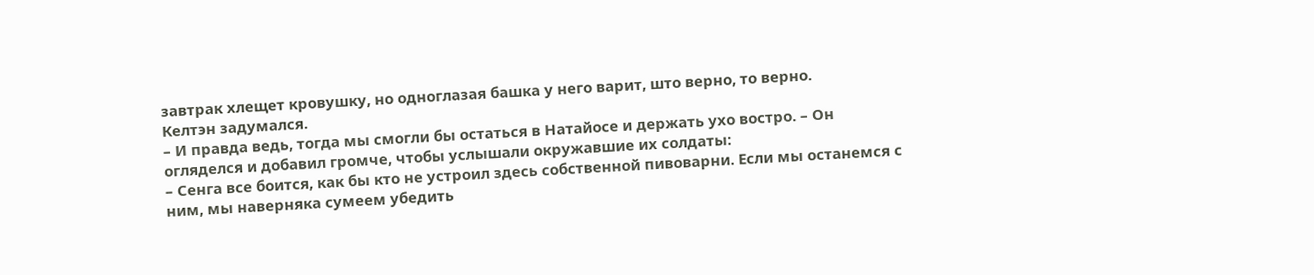завтрак хлещет кровушку, но одноглазая башка у него варит, што верно, то верно.
Келтэн задумался.
– И правда ведь, тогда мы смогли бы остаться в Натайосе и держать ухо востро. – Он огляделся и добавил громче, чтобы услышали окружавшие их солдаты:
– Сенга все боится, как бы кто не устроил здесь собственной пивоварни. Если мы останемся с ним, мы наверняка сумеем убедить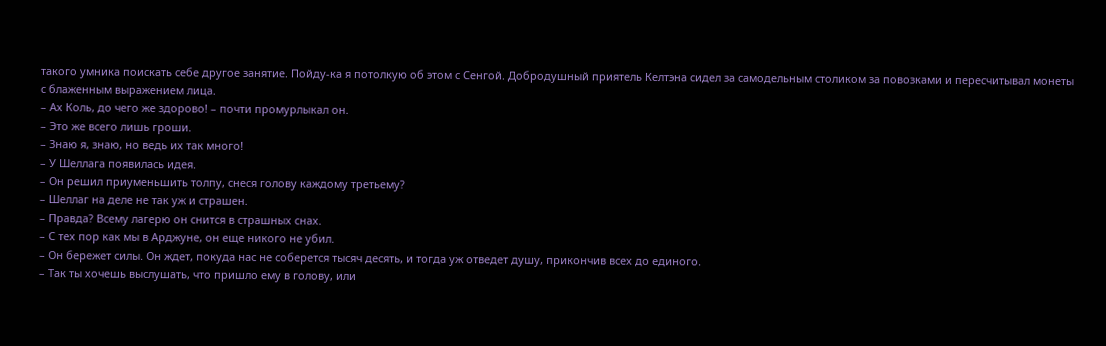такого умника поискать себе другое занятие. Пойду-ка я потолкую об этом с Сенгой. Добродушный приятель Келтэна сидел за самодельным столиком за повозками и пересчитывал монеты с блаженным выражением лица.
– Ах Коль, до чего же здорово! – почти промурлыкал он.
– Это же всего лишь гроши.
– Знаю я, знаю, но ведь их так много!
– У Шеллага появилась идея.
– Он решил приуменьшить толпу, снеся голову каждому третьему?
– Шеллаг на деле не так уж и страшен.
– Правда? Всему лагерю он снится в страшных снах.
– С тех пор как мы в Арджуне, он еще никого не убил.
– Он бережет силы. Он ждет, покуда нас не соберется тысяч десять, и тогда уж отведет душу, прикончив всех до единого.
– Так ты хочешь выслушать, что пришло ему в голову, или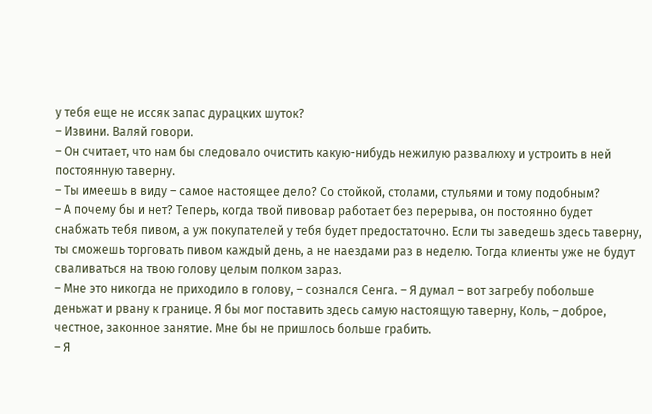у тебя еще не иссяк запас дурацких шуток?
– Извини. Валяй говори.
– Он считает, что нам бы следовало очистить какую-нибудь нежилую развалюху и устроить в ней постоянную таверну.
– Ты имеешь в виду – самое настоящее дело? Со стойкой, столами, стульями и тому подобным?
– А почему бы и нет? Теперь, когда твой пивовар работает без перерыва, он постоянно будет снабжать тебя пивом, а уж покупателей у тебя будет предостаточно. Если ты заведешь здесь таверну, ты сможешь торговать пивом каждый день, а не наездами раз в неделю. Тогда клиенты уже не будут сваливаться на твою голову целым полком зараз.
– Мне это никогда не приходило в голову, – сознался Сенга. – Я думал – вот загребу побольше деньжат и рвану к границе. Я бы мог поставить здесь самую настоящую таверну, Коль, – доброе, честное, законное занятие. Мне бы не пришлось больше грабить.
– Я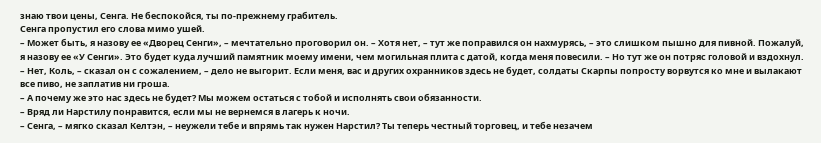знаю твои цены, Сенга. Не беспокойся, ты по-прежнему грабитель.
Сенга пропустил его слова мимо ушей.
– Может быть, я назову ее «Дворец Сенги», – мечтательно проговорил он. – Хотя нет, – тут же поправился он нахмурясь, – это слишком пышно для пивной. Пожалуй, я назову ее «У Сенги». Это будет куда лучший памятник моему имени, чем могильная плита с датой, когда меня повесили. – Но тут же он потряс головой и вздохнул. – Нет, Коль, – сказал он с сожалением, – дело не выгорит. Если меня, вас и других охранников здесь не будет, солдаты Скарпы попросту ворвутся ко мне и вылакают все пиво, не заплатив ни гроша.
– А почему же это нас здесь не будет? Мы можем остаться с тобой и исполнять свои обязанности.
– Вряд ли Нарстилу понравится, если мы не вернемся в лагерь к ночи.
– Сенга, – мягко сказал Келтэн, – неужели тебе и впрямь так нужен Нарстил? Ты теперь честный торговец, и тебе незачем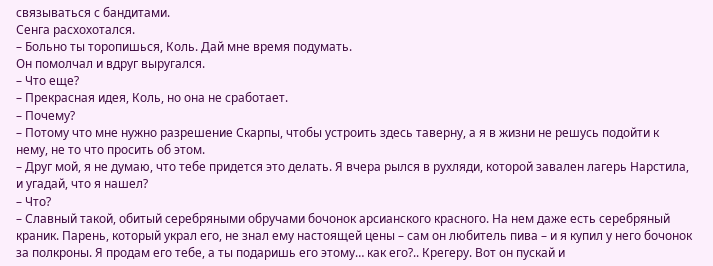связываться с бандитами.
Сенга расхохотался.
– Больно ты торопишься, Коль. Дай мне время подумать.
Он помолчал и вдруг выругался.
– Что еще?
– Прекрасная идея, Коль, но она не сработает.
– Почему?
– Потому что мне нужно разрешение Скарпы, чтобы устроить здесь таверну, а я в жизни не решусь подойти к нему, не то что просить об этом.
– Друг мой, я не думаю, что тебе придется это делать. Я вчера рылся в рухляди, которой завален лагерь Нарстила, и угадай, что я нашел?
– Что?
– Славный такой, обитый серебряными обручами бочонок арсианского красного. На нем даже есть серебряный краник. Парень, который украл его, не знал ему настоящей цены – сам он любитель пива – и я купил у него бочонок за полкроны. Я продам его тебе, а ты подаришь его этому… как его?.. Крегеру. Вот он пускай и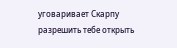уговаривает Скарпу разрешить тебе открыть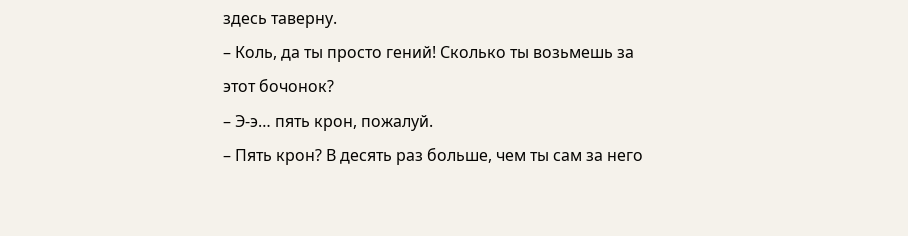здесь таверну.
– Коль, да ты просто гений! Сколько ты возьмешь за этот бочонок?
– Э-э… пять крон, пожалуй.
– Пять крон? В десять раз больше, чем ты сам за него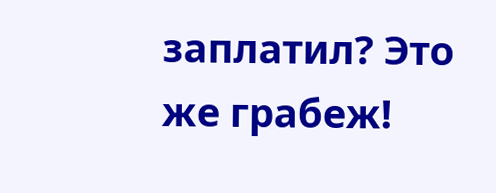заплатил? Это же грабеж!